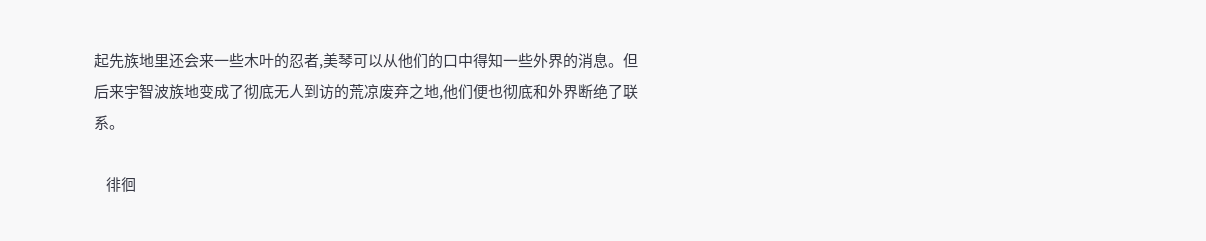起先族地里还会来一些木叶的忍者,美琴可以从他们的口中得知一些外界的消息。但后来宇智波族地变成了彻底无人到访的荒凉废弃之地,他们便也彻底和外界断绝了联系。

    徘徊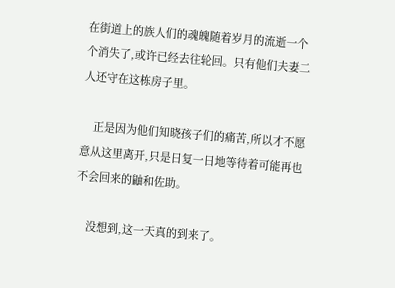在街道上的族人们的魂魄随着岁月的流逝一个个消失了,或许已经去往轮回。只有他们夫妻二人还守在这栋房子里。

    正是因为他们知晓孩子们的痛苦,所以才不愿意从这里离开,只是日复一日地等待着可能再也不会回来的鼬和佐助。

    没想到,这一天真的到来了。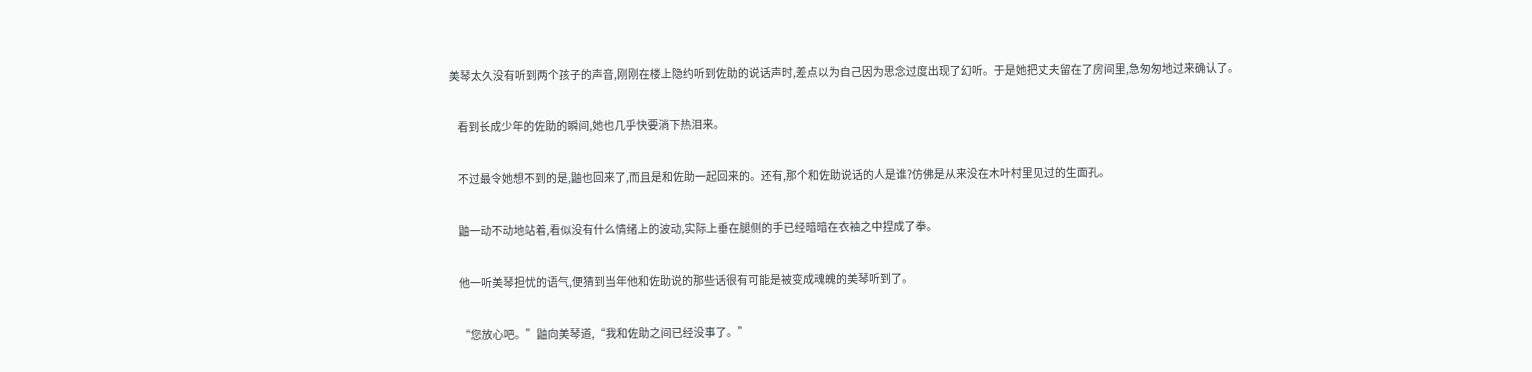美琴太久没有听到两个孩子的声音,刚刚在楼上隐约听到佐助的说话声时,差点以为自己因为思念过度出现了幻听。于是她把丈夫留在了房间里,急匆匆地过来确认了。

    看到长成少年的佐助的瞬间,她也几乎快要淌下热泪来。

    不过最令她想不到的是,鼬也回来了,而且是和佐助一起回来的。还有,那个和佐助说话的人是谁?仿佛是从来没在木叶村里见过的生面孔。

    鼬一动不动地站着,看似没有什么情绪上的波动,实际上垂在腿侧的手已经暗暗在衣袖之中捏成了拳。

    他一听美琴担忧的语气,便猜到当年他和佐助说的那些话很有可能是被变成魂魄的美琴听到了。

    “您放心吧。”鼬向美琴道,“我和佐助之间已经没事了。”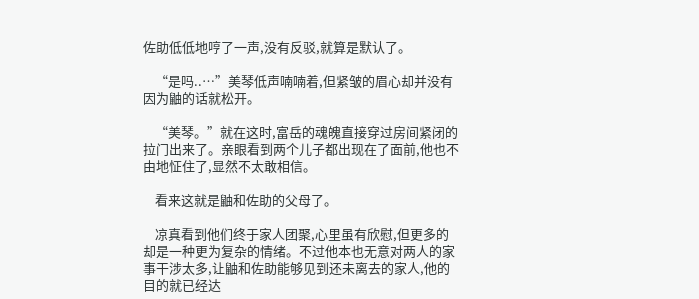佐助低低地哼了一声,没有反驳,就算是默认了。

    “是吗..…”美琴低声喃喃着,但紧皱的眉心却并没有因为鼬的话就松开。

    “美琴。”就在这时,富岳的魂魄直接穿过房间紧闭的拉门出来了。亲眼看到两个儿子都出现在了面前,他也不由地怔住了,显然不太敢相信。

    看来这就是鼬和佐助的父母了。

    凉真看到他们终于家人团聚,心里虽有欣慰,但更多的却是一种更为复杂的情绪。不过他本也无意对两人的家事干涉太多,让鼬和佐助能够见到还未离去的家人,他的目的就已经达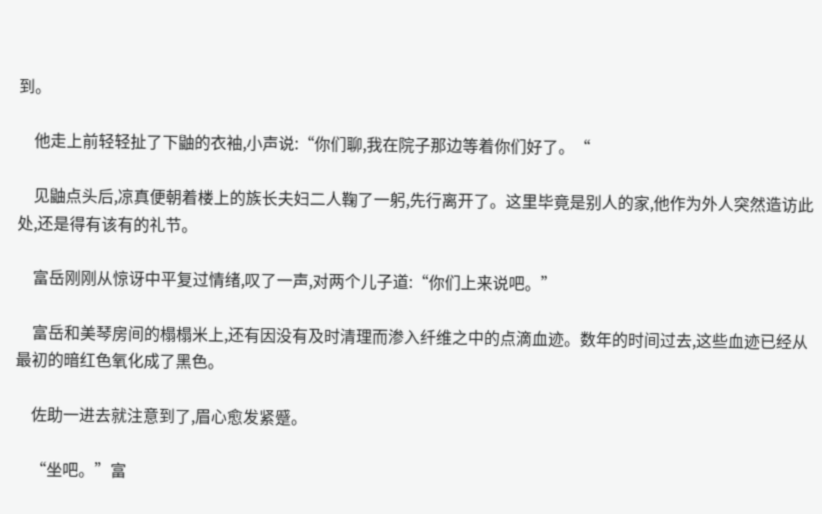到。

    他走上前轻轻扯了下鼬的衣袖,小声说:“你们聊,我在院子那边等着你们好了。“

    见鼬点头后,凉真便朝着楼上的族长夫妇二人鞠了一躬,先行离开了。这里毕竟是别人的家,他作为外人突然造访此处,还是得有该有的礼节。

    富岳刚刚从惊讶中平复过情绪,叹了一声,对两个儿子道:“你们上来说吧。”

    富岳和美琴房间的榻榻米上,还有因没有及时清理而渗入纤维之中的点滴血迹。数年的时间过去,这些血迹已经从最初的暗红色氧化成了黑色。

    佐助一进去就注意到了,眉心愈发紧蹙。

    “坐吧。”富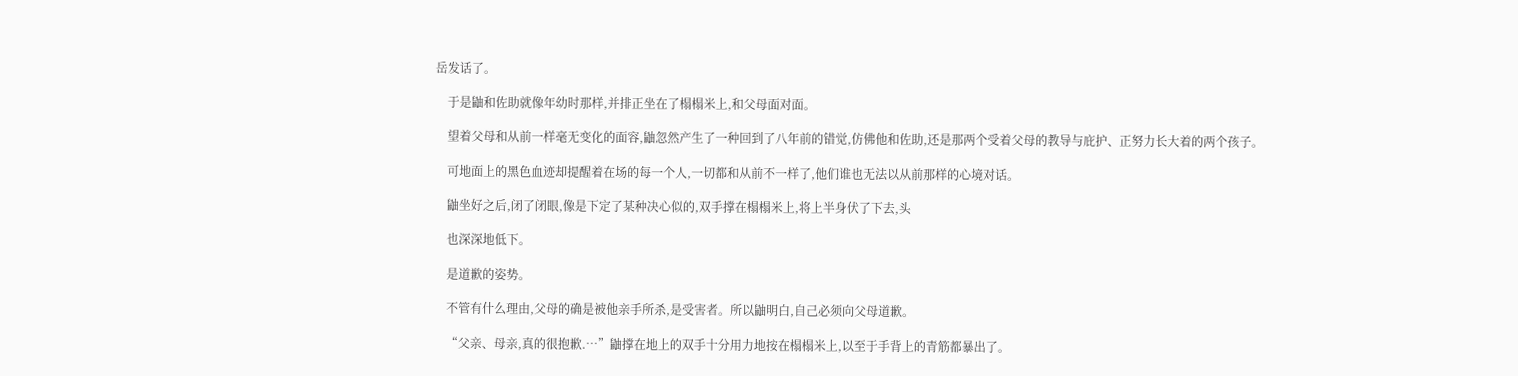岳发话了。

    于是鼬和佐助就像年幼时那样,并排正坐在了榻榻米上,和父母面对面。

    望着父母和从前一样毫无变化的面容,鼬忽然产生了一种回到了八年前的错觉,仿佛他和佐助,还是那两个受着父母的教导与庇护、正努力长大着的两个孩子。

    可地面上的黑色血迹却提醒着在场的每一个人,一切都和从前不一样了,他们谁也无法以从前那样的心境对话。

    鼬坐好之后,闭了闭眼,像是下定了某种决心似的,双手撑在榻榻米上,将上半身伏了下去,头

    也深深地低下。

    是道歉的姿势。

    不管有什么理由,父母的确是被他亲手所杀,是受害者。所以鼬明白,自己必须向父母道歉。

    “父亲、母亲,真的很抱歉.…”鼬撑在地上的双手十分用力地按在榻榻米上,以至于手背上的青筋都暴出了。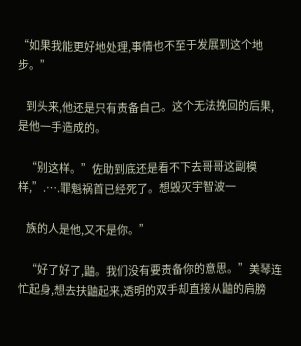“如果我能更好地处理,事情也不至于发展到这个地步。”

    到头来,他还是只有责备自己。这个无法挽回的后果,是他一手造成的。

    “别这样。”佐助到底还是看不下去哥哥这副模样,”.….罪魁祸首已经死了。想毁灭宇智波一

    族的人是他,又不是你。”

    “好了好了,鼬。我们没有要责备你的意思。”美琴连忙起身,想去扶鼬起来,透明的双手却直接从鼬的肩膀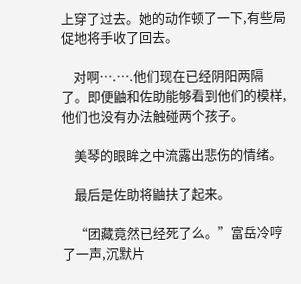上穿了过去。她的动作顿了一下,有些局促地将手收了回去。

    对啊….….他们现在已经阴阳两隔了。即便鼬和佐助能够看到他们的模样,他们也没有办法触碰两个孩子。

    美琴的眼眸之中流露出悲伤的情绪。

    最后是佐助将鼬扶了起来。

    “团藏竟然已经死了么。”富岳冷哼了一声,沉默片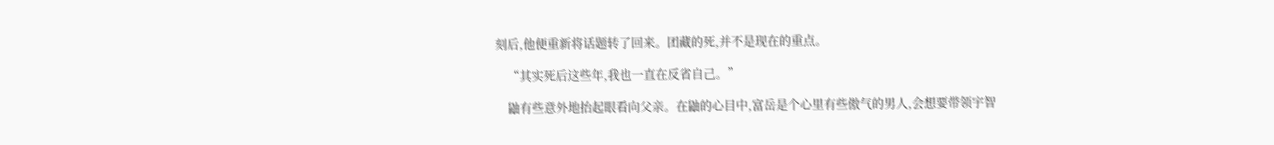刻后,他便重新将话题转了回来。团藏的死,并不是现在的重点。

    “其实死后这些年,我也一直在反省自己。”

    鼬有些意外地抬起眼看向父亲。在鼬的心目中,富岳是个心里有些傲气的男人,会想要带领宇智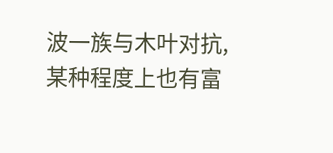波一族与木叶对抗,某种程度上也有富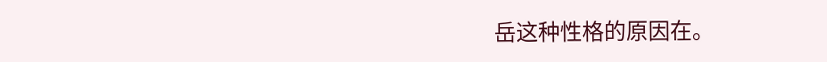岳这种性格的原因在。